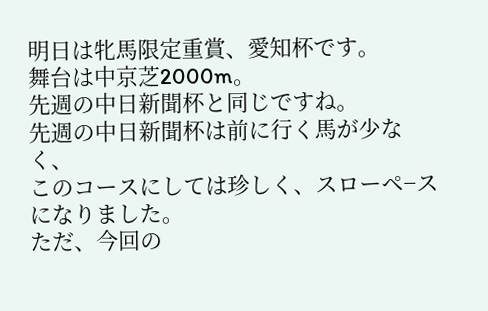明日は牝馬限定重賞、愛知杯です。
舞台は中京芝2000m。
先週の中日新聞杯と同じですね。
先週の中日新聞杯は前に行く馬が少なく、
このコースにしては珍しく、スローペ−スになりました。
ただ、今回の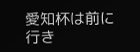愛知杯は前に行き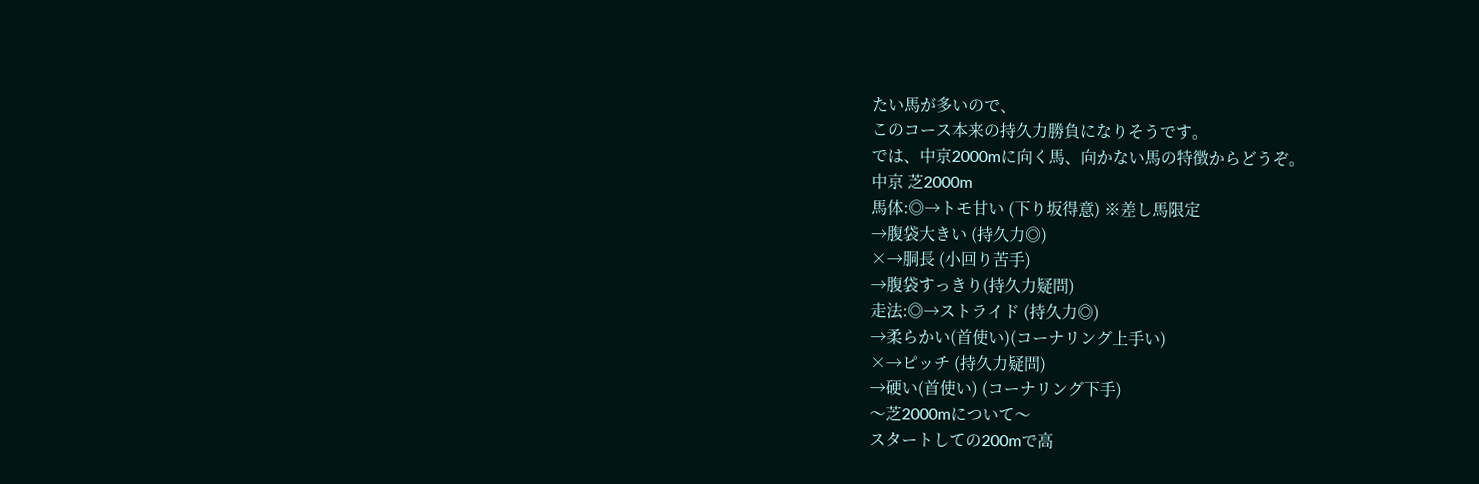たい馬が多いので、
このコース本来の持久力勝負になりそうです。
では、中京2000mに向く馬、向かない馬の特徴からどうぞ。
中京 芝2000m
馬体:◎→トモ甘い (下り坂得意) ※差し馬限定
→腹袋大きい (持久力◎)
×→胴長 (小回り苦手)
→腹袋すっきり(持久力疑問)
走法:◎→ストライド (持久力◎)
→柔らかい(首使い)(コーナリング上手い)
×→ピッチ (持久力疑問)
→硬い(首使い) (コーナリング下手)
〜芝2000mについて〜
スタートしての200mで高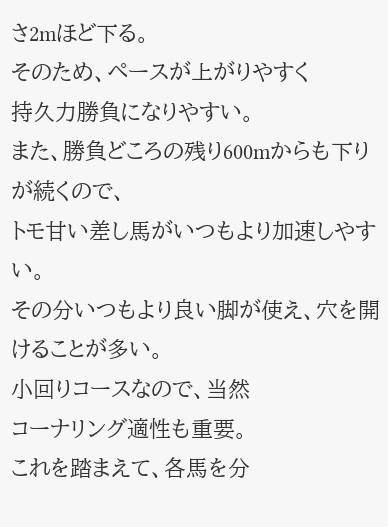さ2mほど下る。
そのため、ペースが上がりやすく
持久力勝負になりやすい。
また、勝負どころの残り600mからも下りが続くので、
トモ甘い差し馬がいつもより加速しやすい。
その分いつもより良い脚が使え、穴を開けることが多い。
小回りコースなので、当然
コーナリング適性も重要。
これを踏まえて、各馬を分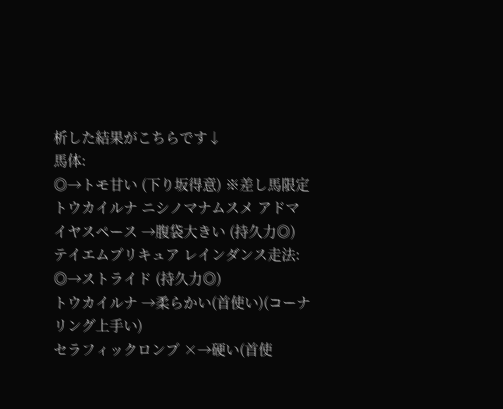析した結果がこちらです↓
馬体:
◎→トモ甘い (下り坂得意) ※差し馬限定
トウカイルナ ニシノマナムスメ アドマイヤスペース →腹袋大きい (持久力◎)
テイエムプリキュア レインダンス走法:
◎→ストライド (持久力◎)
トウカイルナ →柔らかい(首使い)(コーナリング上手い)
セラフィックロンプ ×→硬い(首使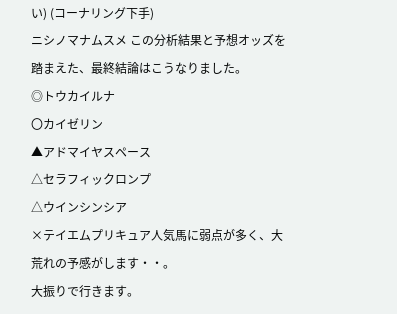い) (コーナリング下手)
ニシノマナムスメ この分析結果と予想オッズを踏まえた、最終結論はこうなりました。
◎トウカイルナ
〇カイゼリン
▲アドマイヤスペース
△セラフィックロンプ
△ウインシンシア
×テイエムプリキュア人気馬に弱点が多く、大荒れの予感がします・・。
大振りで行きます。